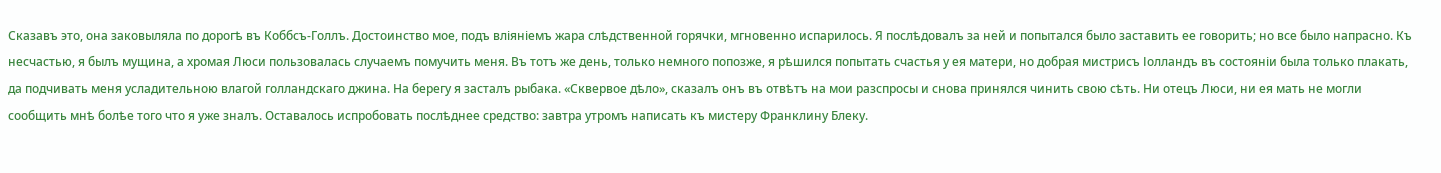Сказавъ это, она заковыляла по дорогѣ въ Коббсъ-Голлъ. Достоинство мое, подъ вліяніемъ жара слѣдственной горячки, мгновенно испарилось. Я послѣдовалъ за ней и попытался было заставить ее говорить; но все было напрасно. Къ несчастью, я былъ мущина, а хромая Люси пользовалась случаемъ помучить меня. Въ тотъ же день, только немного попозже, я рѣшился попытать счастья у ея матери, но добрая мистрисъ Іолландъ въ состояніи была только плакать, да подчивать меня усладительною влагой голландскаго джина. На берегу я засталъ рыбака. «Сквервое дѣло», сказалъ онъ въ отвѣтъ на мои разспросы и снова принялся чинить свою сѣть. Ни отецъ Люси, ни ея мать не могли сообщить мнѣ болѣе того что я уже зналъ. Оставалось испробовать послѣднее средство: завтра утромъ написать къ мистеру Франклину Блеку.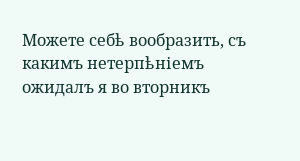Можете себѣ вообразить, съ какимъ нетерпѣніемъ ожидалъ я во вторникъ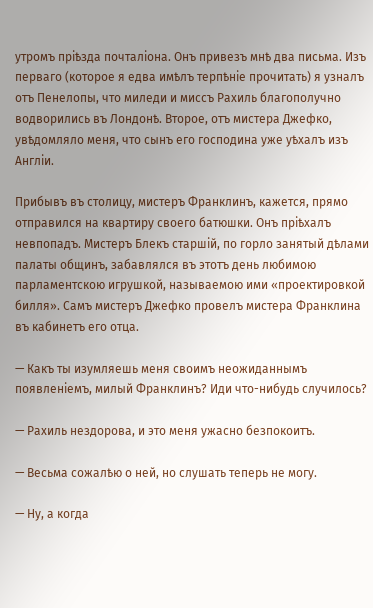утромъ пріѣзда почталіона. Онъ привезъ мнѣ два письма. Изъ перваго (которое я едва имѣлъ терпѣніе прочитать) я узналъ отъ Пенелопы, что миледи и миссъ Рахиль благополучно водворились въ Лондонѣ. Второе, отъ мистера Джефко, увѣдомляло меня, что сынъ его господина уже уѣхалъ изъ Англіи.

Прибывъ въ столицу, мистеръ Франклинъ, кажется, прямо отправился на квартиру своего батюшки. Онъ пріѣхалъ невпопадъ. Мистеръ Блекъ старшій, по горло занятый дѣлами палаты общинъ, забавлялся въ этотъ день любимою парламентскою игрушкой, называемою ими «проектировкой билля». Самъ мистеръ Джефко провелъ мистера Франклина въ кабинетъ его отца.

— Какъ ты изумляешь меня своимъ неожиданнымъ появленіемъ, милый Франклинъ? Иди что-нибудь случилось?

— Рахиль нездорова, и это меня ужасно безпокоитъ.

— Весьма сожалѣю о ней, но слушать теперь не могу.

— Ну, а когда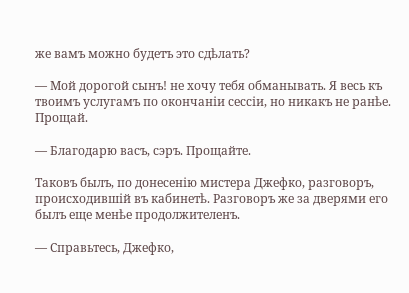же вамъ можно будетъ это сдѣлать?

— Мой дорогой сынъ! не хочу тебя обманывать. Я весь къ твоимъ услугамъ по окончаніи сессіи, но никакъ не ранѣе. Прощай.

— Благодарю васъ, сэръ. Прощайте.

Таковъ былъ, по донесенію мистера Джефко, разговоръ, происходившій въ кабинетѣ. Разговоръ же за дверями его былъ еще менѣе продолжителенъ.

— Справьтесь, Джефко,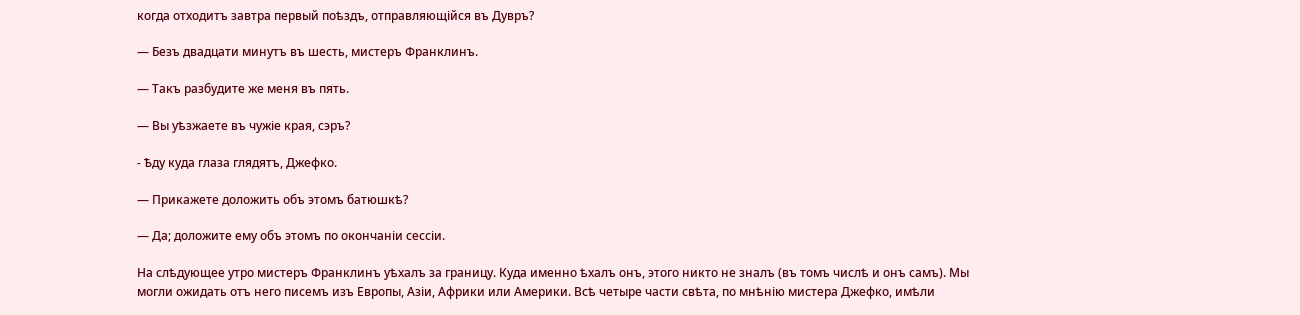когда отходитъ завтра первый поѣздъ, отправляющійся въ Дувръ?

— Безъ двадцати минутъ въ шесть, мистеръ Франклинъ.

— Такъ разбудите же меня въ пять.

— Вы уѣзжаете въ чужіе края, сэръ?

- Ѣду куда глаза глядятъ, Джефко.

— Прикажете доложить объ этомъ батюшкѣ?

— Да; доложите ему объ этомъ по окончаніи сессіи.

На слѣдующее утро мистеръ Франклинъ уѣхалъ за границу. Куда именно ѣхалъ онъ, этого никто не зналъ (въ томъ числѣ и онъ самъ). Мы могли ожидать отъ него писемъ изъ Европы, Азіи, Африки или Америки. Всѣ четыре части свѣта, по мнѣнію мистера Джефко, имѣли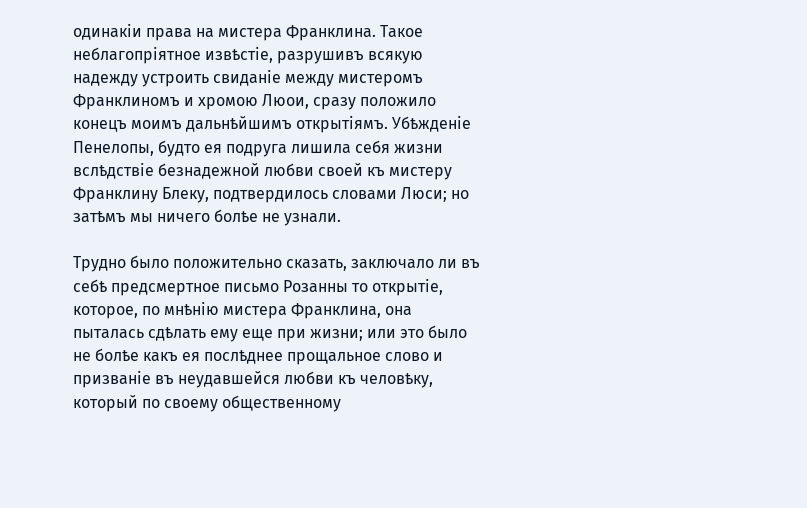одинакіи права на мистера Франклина. Такое неблагопріятное извѣстіе, разрушивъ всякую надежду устроить свиданіе между мистеромъ Франклиномъ и хромою Люои, сразу положило конецъ моимъ дальнѣйшимъ открытіямъ. Убѣжденіе Пенелопы, будто ея подруга лишила себя жизни вслѣдствіе безнадежной любви своей къ мистеру Франклину Блеку, подтвердилось словами Люси; но затѣмъ мы ничего болѣе не узнали.

Трудно было положительно сказать, заключало ли въ себѣ предсмертное письмо Розанны то открытіе, которое, по мнѣнію мистера Франклина, она пыталась сдѣлать ему еще при жизни; или это было не болѣе какъ ея послѣднее прощальное слово и призваніе въ неудавшейся любви къ человѣку, который по своему общественному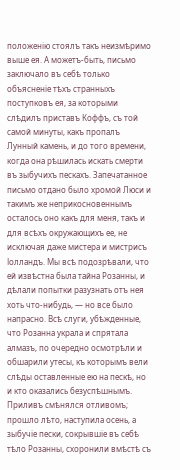положенію стоялъ такъ неизмѣримо выше ея. А можетъ-быть, письмо заключало въ себѣ только объясненіе тѣхъ странныхъ поступковъ ея, за которыми слѣдилъ приставъ Коффъ, съ той самой минуты, какъ пропалъ Лунный камень, и до того времени, когда она рѣшилась искать смерти въ зыбучихъ пескахъ. Запечатанное письмо отдано было хромой Люси и такимъ же неприкосновеннымъ осталось оно какъ для меня, такъ и для всѣхъ окружающихъ ее, не исключая даже мистера и мистрисъ Іолландъ. Мы всѣ подозрѣвали, что ей извѣстна была тайна Розанны, и дѣлали попытки разузнать отъ нея хоть что-нибудь, — но все было напрасно. Всѣ слуги, убѣжденные, что Розанна украла и спрятала алмазъ, по очередно осмотрѣли и обшарили утесы, къ которымъ вели слѣды оставленные ею на пескѣ, но и кто оказались безуспѣшнымъ. Приливъ смѣнялся отливомъ; прошло лѣто, наступила осень, а зыбучіе пески, сокрывшіе въ себѣ тѣло Розанны, схоронили вмѣстѣ съ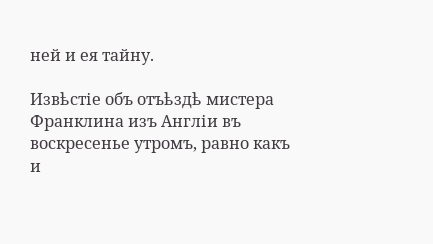ней и ея тайну.

Извѣстіе объ отъѣздѣ мистера Франклина изъ Англіи въ воскресенье утромъ, равно какъ и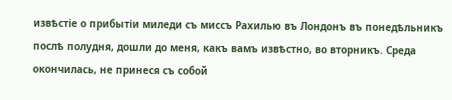извѣстіе о прибытіи миледи съ миссъ Рахилью въ Лондонъ въ понедѣльникъ послѣ полудня, дошли до меня, какъ вамъ извѣстно, во вторникъ. Среда окончилась, не принеся съ собой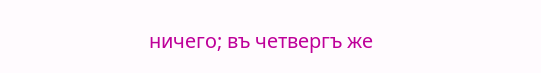ничего; въ четвергъ же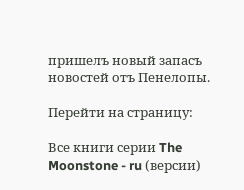пришелъ новый запасъ новостей отъ Пенелопы.

Перейти на страницу:

Все книги серии The Moonstone - ru (версии)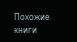Похожие книги